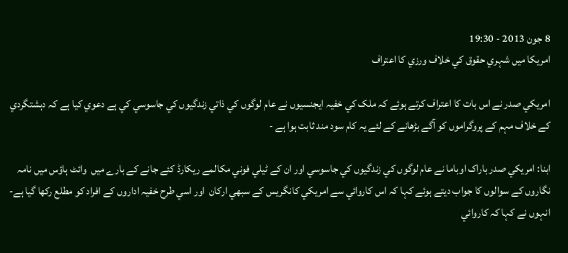8 جون 2013 - 19:30
امريکا ميں شہري حقوق کي خلاف ورزي کا اعتراف

امريکي صدر نے اس بات کا اعتراف کرتے ہوئے کہ ملک کي خفيہ ايجنسيوں نے عام لوگوں کي ذاتي زندگيوں کي جاسوسي کي ہے دعوي کيا ہے کہ دہشتگردي کے خلاف مہم کے پروگراموں کو آگے بڑھانے کے لئے يہ کام سود مند ثابت ہوا ہے -

ابنا: امريکي صدر باراک اوباما نے عام لوگوں کي زندگيوں کي جاسوسي اور ان کے ٹيلي فوني مکالمے ريکارڈ کئے جانے کے بارے ميں  وائٹ ہاؤس ميں نامہ نگاروں کے سوالوں کا جواب ديتے ہوئے کہا کہ اس کاروائي سے امريکي کانگريس کے سبھي ارکان  اور اسي طرح خفيہ اداروں کے افراد کو مطلع رکھا گيا ہے-انہوں نے کہا کہ کاروائي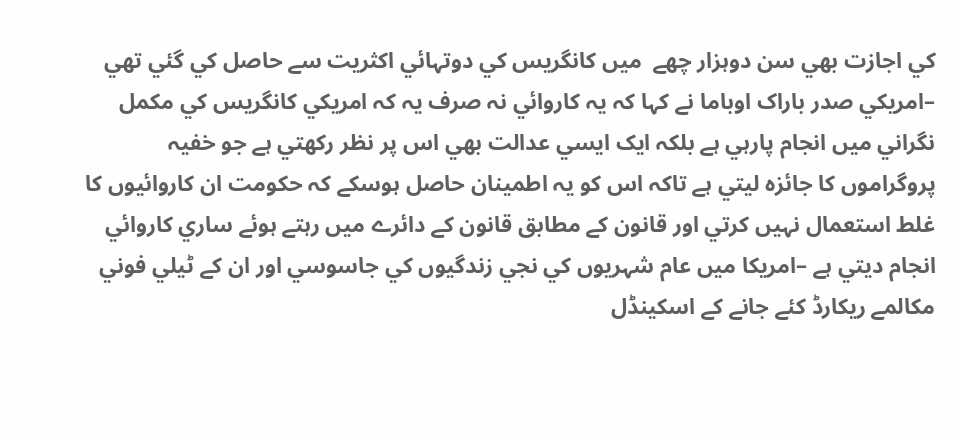کي اجازت بھي سن دوہزار چھے  ميں کانگريس کي دوتہائي اکثريت سے حاصل کي گئي تھي –امريکي صدر باراک اوباما نے کہا کہ يہ کاروائي نہ صرف يہ کہ امريکي کانگريس کي مکمل نگراني ميں انجام پارہي ہے بلکہ ايک ايسي عدالت بھي اس پر نظر رکھتي ہے جو خفيہ پروگراموں کا جائزہ ليتي ہے تاکہ اس کو يہ اطمينان حاصل ہوسکے کہ حکومت ان کاروائيوں کا غلط استعمال نہيں کرتي اور قانون کے مطابق قانون کے دائرے ميں رہتے ہوئے ساري کاروائي انجام ديتي ہے –امريکا ميں عام شہريوں کي نجي زندگيوں کي جاسوسي اور ان کے ٹيلي فوني مکالمے ريکارڈ کئے جانے کے اسکينڈل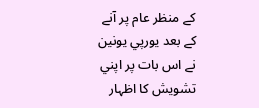کے منظر عام پر آنے کے بعد يورپي يونين نے اس بات پر اپني تشويش کا اظہار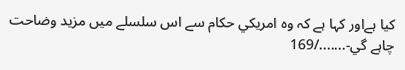کيا ہےاور کہا ہے کہ وہ امريکي حکام سے اس سلسلے ميں مزيد وضاحت چاہے گي-......./169